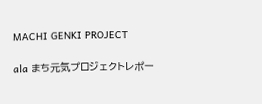MACHI GENKI PROJECT

ala まち元気プロジェクトレポー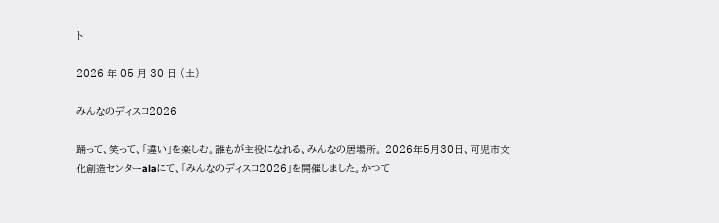ト

2026 年 05 月 30 日 (土)

みんなのディスコ2026

踊って、笑って、「違い」を楽しむ。誰もが主役になれる、みんなの居場所。 2026年5月30日、可児市文化創造センターalaにて、「みんなのディスコ2026」を開催しました。かつて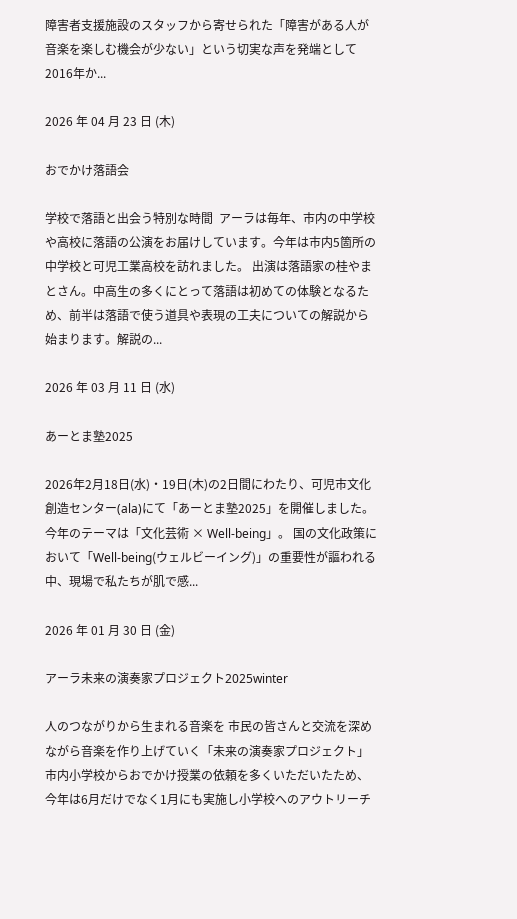障害者支援施設のスタッフから寄せられた「障害がある人が音楽を楽しむ機会が少ない」という切実な声を発端として2016年か...

2026 年 04 月 23 日 (木)

おでかけ落語会

学校で落語と出会う特別な時間  アーラは毎年、市内の中学校や高校に落語の公演をお届けしています。今年は市内5箇所の中学校と可児工業高校を訪れました。 出演は落語家の桂やまとさん。中高生の多くにとって落語は初めての体験となるため、前半は落語で使う道具や表現の工夫についての解説から始まります。解説の...

2026 年 03 月 11 日 (水)

あーとま塾2025

2026年2月18日(水)・19日(木)の2日間にわたり、可児市文化創造センター(ala)にて「あーとま塾2025」を開催しました。 今年のテーマは「文化芸術 × Well-being」。 国の文化政策において「Well-being(ウェルビーイング)」の重要性が謳われる中、現場で私たちが肌で感...

2026 年 01 月 30 日 (金)

アーラ未来の演奏家プロジェクト2025winter

人のつながりから生まれる音楽を 市民の皆さんと交流を深めながら音楽を作り上げていく「未来の演奏家プロジェクト」市内小学校からおでかけ授業の依頼を多くいただいたため、今年は6月だけでなく1月にも実施し小学校へのアウトリーチ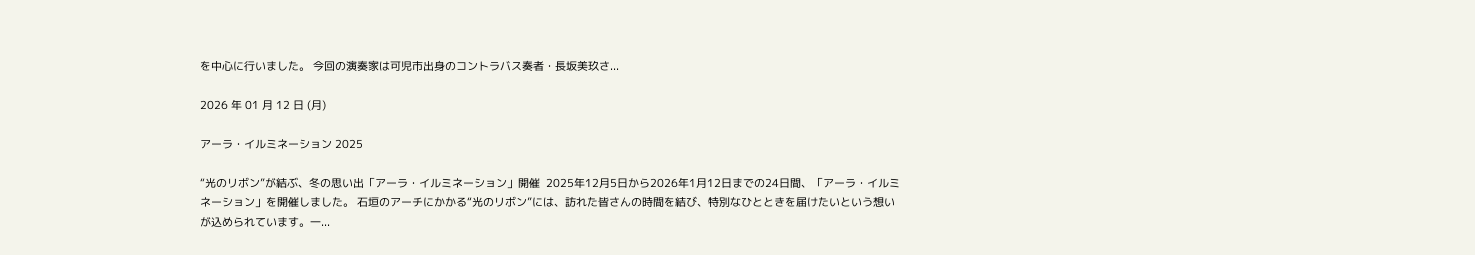を中心に行いました。 今回の演奏家は可児市出身のコントラバス奏者・長坂美玖さ...

2026 年 01 月 12 日 (月)

アーラ・イルミネーション 2025

“光のリボン”が結ぶ、冬の思い出「アーラ・イルミネーション」開催  2025年12月5日から2026年1月12日までの24日間、「アーラ・イルミネーション」を開催しました。 石垣のアーチにかかる“光のリボン”には、訪れた皆さんの時間を結び、特別なひとときを届けたいという想いが込められています。一...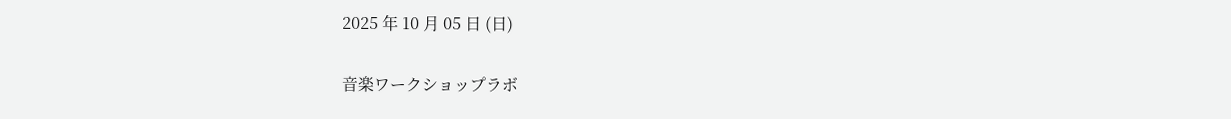2025 年 10 月 05 日 (日)

音楽ワークショップラボ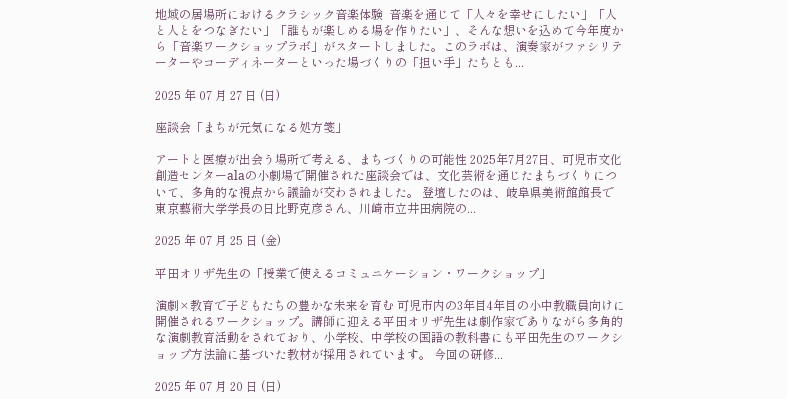地域の居場所におけるクラシック音楽体験  音楽を通じて「人々を幸せにしたい」「人と人とをつなぎたい」「誰もが楽しめる場を作りたい」、そんな想いを込めて今年度から「音楽ワークショップラボ」がスタートしました。このラボは、演奏家がファシリテーターやコーディネーターといった場づくりの「担い手」たちとも...

2025 年 07 月 27 日 (日)

座談会「まちが元気になる処方箋」

アートと医療が出会う場所で考える、まちづくりの可能性 2025年7月27日、可児市文化創造センターalaの小劇場で開催された座談会では、文化芸術を通じたまちづくりについて、多角的な視点から議論が交わされました。 登壇したのは、岐阜県美術館館長で東京藝術大学学長の日比野克彦さん、川崎市立井田病院の...

2025 年 07 月 25 日 (金)

平田オリザ先生の「授業で使えるコミュニケーション・ワークショップ」

演劇×教育で子どもたちの豊かな未来を育む 可児市内の3年目4年目の小中教職員向けに開催されるワークショップ。講師に迎える平田オリザ先生は劇作家でありながら多角的な演劇教育活動をされており、小学校、中学校の国語の教科書にも平田先生のワークショップ方法論に基づいた教材が採用されています。 今回の研修...

2025 年 07 月 20 日 (日)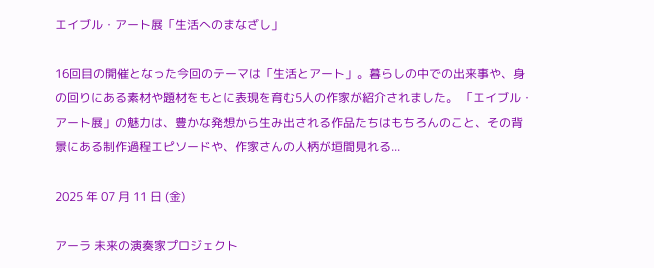エイブル・アート展「生活へのまなざし」

16回目の開催となった今回のテーマは「生活とアート」。暮らしの中での出来事や、身の回りにある素材や題材をもとに表現を育む5人の作家が紹介されました。 「エイブル・アート展」の魅力は、豊かな発想から生み出される作品たちはもちろんのこと、その背景にある制作過程エピソードや、作家さんの人柄が垣間見れる...

2025 年 07 月 11 日 (金)

アーラ 未来の演奏家プロジェクト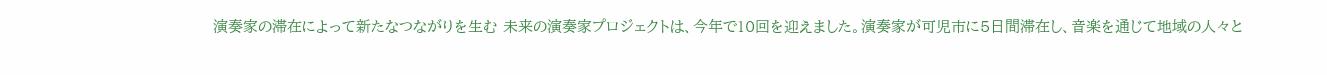演奏家の滞在によって新たなつながりを生む 未来の演奏家プロジェクトは、今年で10回を迎えました。演奏家が可児市に5日間滞在し、音楽を通じて地域の人々と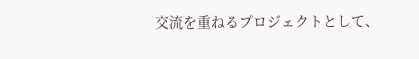交流を重ねるプロジェクトとして、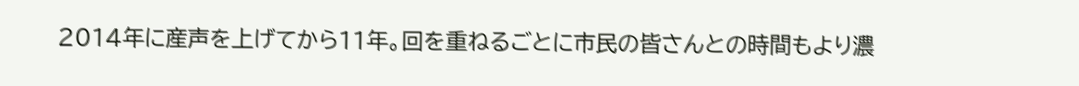2014年に産声を上げてから11年。回を重ねるごとに市民の皆さんとの時間もより濃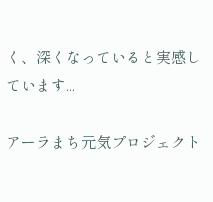く、深くなっていると実感しています...

アーラまち元気プロジェクト